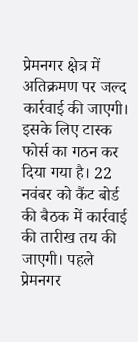प्रेमनगर क्षेत्र में अतिक्रमण पर जल्द कार्रवाई की जाएगी। इसके लिए टास्क फोर्स का गठन कर दिया गया है। 22 नवंबर को कैंट बोर्ड की बैठक में कार्रवाई की तारीख तय की जाएगी। पहले प्रेमनगर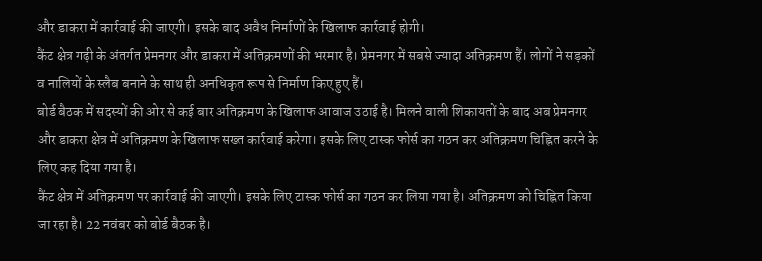और डाकरा में कार्रवाई की जाएगी। इसके बाद अवैध निर्माणों के खिलाफ कार्रवाई होगी।
कैंट क्षेत्र गढ़ी के अंतर्गत प्रेमनगर और डाकरा में अतिक्रमणों की भरमार है। प्रेमनगर में सबसे ज्यादा अतिक्रमण हैं। लोगों ने सड़कों व नालियों के स्लैब बनाने के साथ ही अनधिकृत रूप से निर्माण किए हुए हैं।
बोर्ड बैठक में सदस्यों की ओर से कई बार अतिक्रमण के खिलाफ आवाज उठाई है। मिलने वाली शिकायतों के बाद अब प्रेमनगर और डाकरा क्षेत्र में अतिक्रमण के खिलाफ सख्त कार्रवाई करेगा। इसके लिए टास्क फोर्स का गठन कर अतिक्रमण चिह्नित करने के लिए कह दिया गया है।
कैंट क्षेत्र में अतिक्रमण पर कार्रवाई की जाएगी। इसके लिए टास्क फोर्स का गठन कर लिया गया है। अतिक्रमण को चिह्नित किया जा रहा है। 22 नवंबर को बोर्ड बैठक है।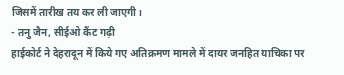जिसमें तारीख तय कर ली जाएगी।
- तनु जैन, सीईओ कैंट गढ़ी
हाईकोर्ट ने देहरादून में किये गए अतिक्रमण मामले में दायर जनहित याचिका पर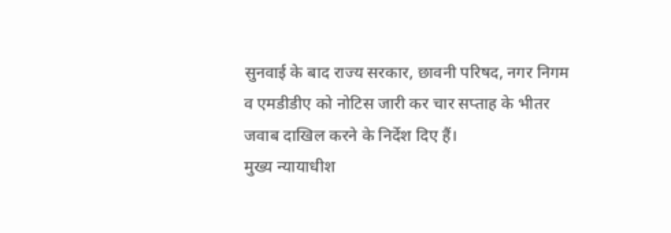सुनवाई के बाद राज्य सरकार, छावनी परिषद, नगर निगम व एमडीडीए को नोटिस जारी कर चार सप्ताह के भीतर जवाब दाखिल करने के निर्देश दिए हैं।
मुख्य न्यायाधीश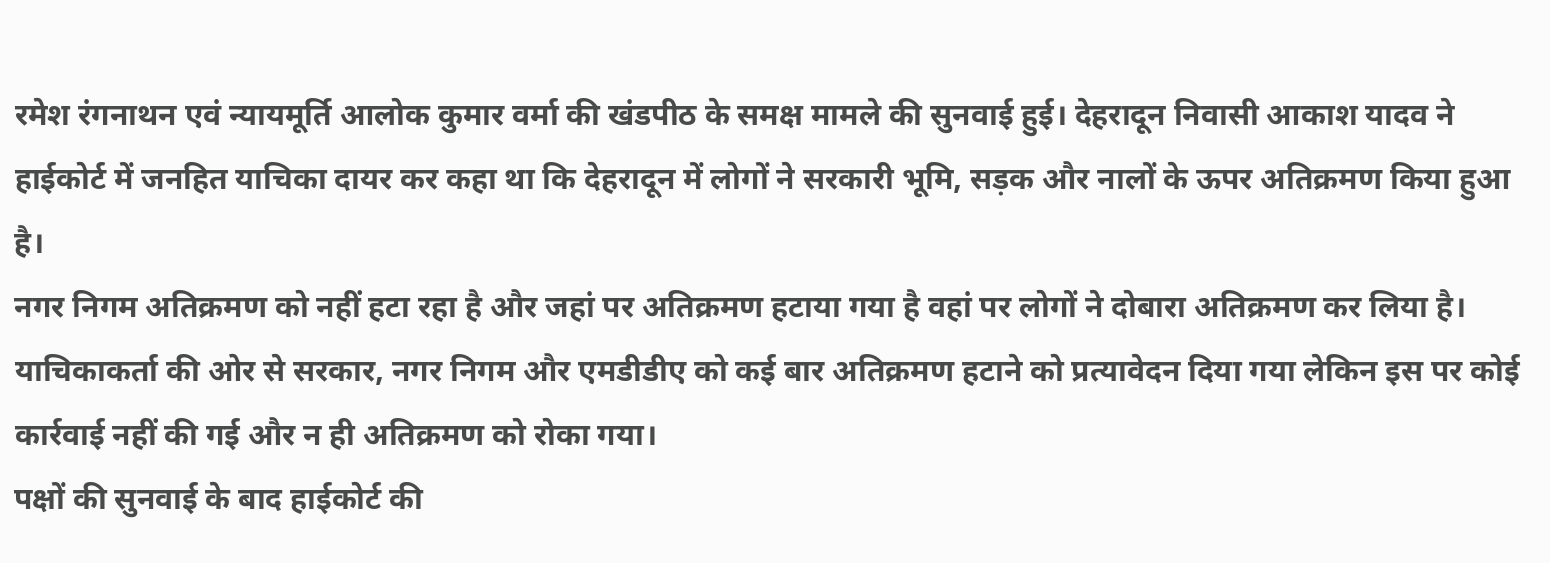रमेश रंगनाथन एवं न्यायमूर्ति आलोक कुमार वर्मा की खंडपीठ के समक्ष मामले की सुनवाई हुई। देहरादून निवासी आकाश यादव ने हाईकोर्ट में जनहित याचिका दायर कर कहा था कि देहरादून में लोगों ने सरकारी भूमि, सड़क और नालों के ऊपर अतिक्रमण किया हुआ है।
नगर निगम अतिक्रमण को नहीं हटा रहा है और जहां पर अतिक्रमण हटाया गया है वहां पर लोगों ने दोबारा अतिक्रमण कर लिया है। याचिकाकर्ता की ओर से सरकार, नगर निगम और एमडीडीए को कई बार अतिक्रमण हटाने को प्रत्यावेदन दिया गया लेकिन इस पर कोई कार्रवाई नहीं की गई और न ही अतिक्रमण को रोका गया।
पक्षों की सुनवाई के बाद हाईकोर्ट की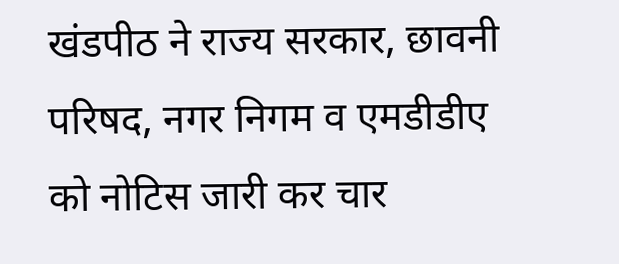खंडपीठ ने राज्य सरकार, छावनी परिषद, नगर निगम व एमडीडीए को नोटिस जारी कर चार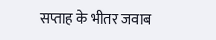सप्ताह के भीतर जवाब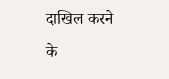दाखिल करने के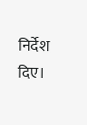निर्देश दिए।